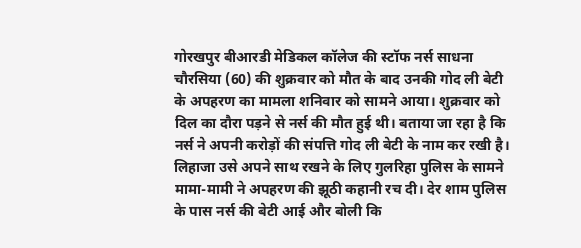गोरखपुर बीआरडी मेडिकल कॉलेज की स्टॉफ नर्स साधना चौरसिया (60) की शुक्रवार को मौत के बाद उनकी गोद ली बेटी के अपहरण का मामला शनिवार को सामने आया। शुक्रवार को दिल का दौरा पड़ने से नर्स की मौत हुई थी। बताया जा रहा है कि नर्स ने अपनी करोड़ों की संपत्ति गोद ली बेटी के नाम कर रखी है।
लिहाजा उसे अपने साथ रखने के लिए गुलरिहा पुलिस के सामने मामा-मामी ने अपहरण की झूठी कहानी रच दी। देर शाम पुलिस के पास नर्स की बेटी आई और बोली कि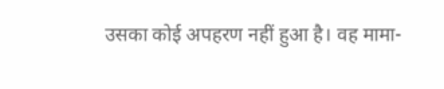उसका कोई अपहरण नहीं हुआ है। वह मामा-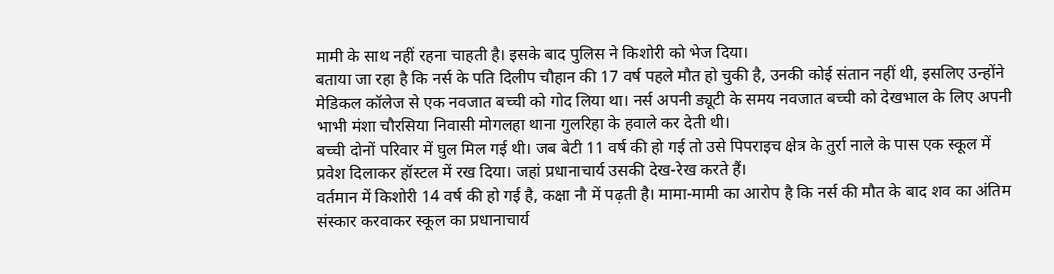मामी के साथ नहीं रहना चाहती है। इसके बाद पुलिस ने किशोरी को भेज दिया।
बताया जा रहा है कि नर्स के पति दिलीप चौहान की 17 वर्ष पहले मौत हो चुकी है, उनकी कोई संतान नहीं थी, इसलिए उन्होंने मेडिकल कॉलेज से एक नवजात बच्ची को गोद लिया था। नर्स अपनी ड्यूटी के समय नवजात बच्ची को देखभाल के लिए अपनी भाभी मंशा चौरसिया निवासी मोगलहा थाना गुलरिहा के हवाले कर देती थी।
बच्ची दोनों परिवार में घुल मिल गई थी। जब बेटी 11 वर्ष की हो गई तो उसे पिपराइच क्षेत्र के तुर्रा नाले के पास एक स्कूल में प्रवेश दिलाकर हॉस्टल में रख दिया। जहां प्रधानाचार्य उसकी देख-रेख करते हैं।
वर्तमान में किशोरी 14 वर्ष की हो गई है, कक्षा नौ में पढ़ती है। मामा-मामी का आरोप है कि नर्स की मौत के बाद शव का अंतिम संस्कार करवाकर स्कूल का प्रधानाचार्य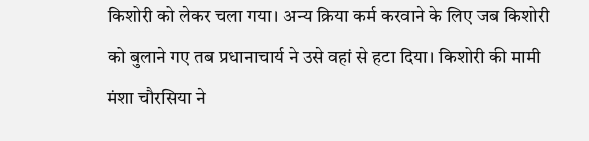किशोरी को लेकर चला गया। अन्य क्रिया कर्म करवाने के लिए जब किशोरी को बुलाने गए तब प्रधानाचार्य ने उसे वहां से हटा दिया। किशोरी की मामी मंशा चौरसिया ने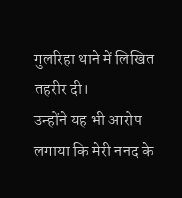गुलरिहा थाने में लिखित तहरीर दी।
उन्होंने यह भी आरोप लगाया कि मेरी ननद के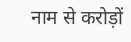नाम से करोड़ों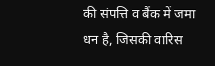की संपत्ति व बैंक में जमा धन है, जिसकी वारिस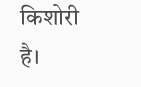किशोरी है।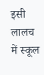इसी लालच में स्कूल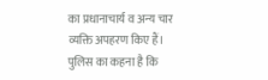का प्रधानाचार्य व अन्य चार व्यक्ति अपहरण किए हैं। पुलिस का कहना है कि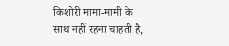किशोरी मामा-मामी के साथ नहीं रहना चाहती है,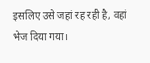इसलिए उसे जहां रह रही है, वहां भेज दिया गया।